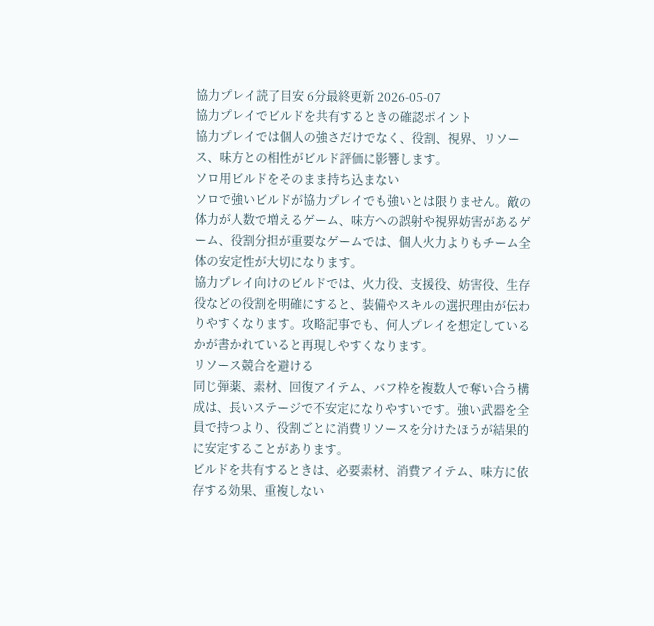協力プレイ読了目安 6分最終更新 2026-05-07
協力プレイでビルドを共有するときの確認ポイント
協力プレイでは個人の強さだけでなく、役割、視界、リソース、味方との相性がビルド評価に影響します。
ソロ用ビルドをそのまま持ち込まない
ソロで強いビルドが協力プレイでも強いとは限りません。敵の体力が人数で増えるゲーム、味方への誤射や視界妨害があるゲーム、役割分担が重要なゲームでは、個人火力よりもチーム全体の安定性が大切になります。
協力プレイ向けのビルドでは、火力役、支援役、妨害役、生存役などの役割を明確にすると、装備やスキルの選択理由が伝わりやすくなります。攻略記事でも、何人プレイを想定しているかが書かれていると再現しやすくなります。
リソース競合を避ける
同じ弾薬、素材、回復アイテム、バフ枠を複数人で奪い合う構成は、長いステージで不安定になりやすいです。強い武器を全員で持つより、役割ごとに消費リソースを分けたほうが結果的に安定することがあります。
ビルドを共有するときは、必要素材、消費アイテム、味方に依存する効果、重複しない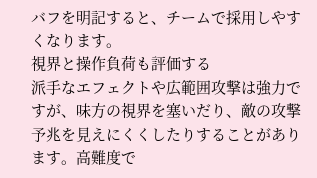バフを明記すると、チームで採用しやすくなります。
視界と操作負荷も評価する
派手なエフェクトや広範囲攻撃は強力ですが、味方の視界を塞いだり、敵の攻撃予兆を見えにくくしたりすることがあります。高難度で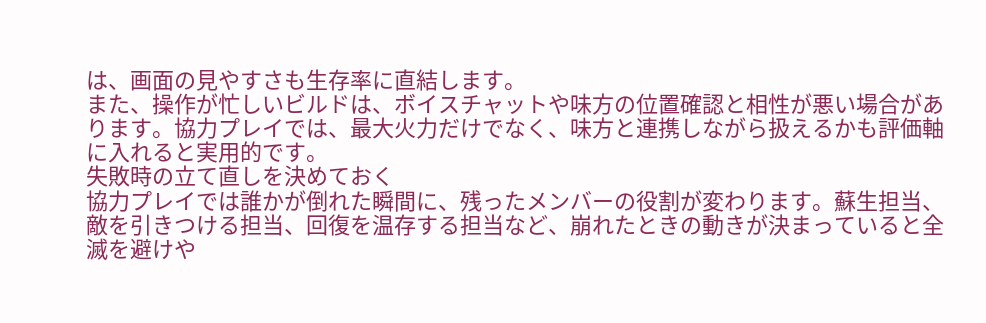は、画面の見やすさも生存率に直結します。
また、操作が忙しいビルドは、ボイスチャットや味方の位置確認と相性が悪い場合があります。協力プレイでは、最大火力だけでなく、味方と連携しながら扱えるかも評価軸に入れると実用的です。
失敗時の立て直しを決めておく
協力プレイでは誰かが倒れた瞬間に、残ったメンバーの役割が変わります。蘇生担当、敵を引きつける担当、回復を温存する担当など、崩れたときの動きが決まっていると全滅を避けや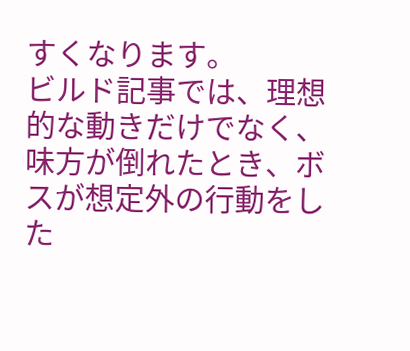すくなります。
ビルド記事では、理想的な動きだけでなく、味方が倒れたとき、ボスが想定外の行動をした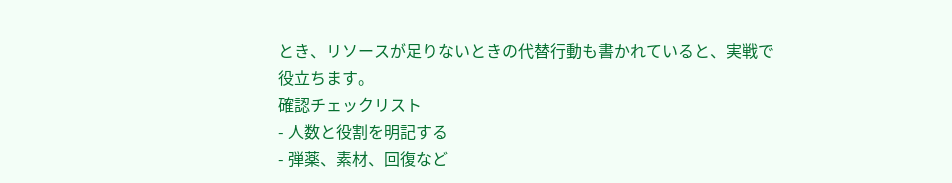とき、リソースが足りないときの代替行動も書かれていると、実戦で役立ちます。
確認チェックリスト
- 人数と役割を明記する
- 弾薬、素材、回復など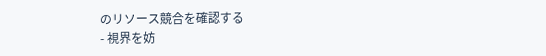のリソース競合を確認する
- 視界を妨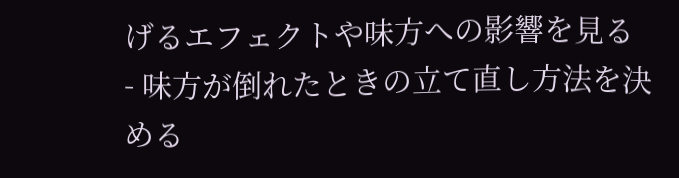げるエフェクトや味方への影響を見る
- 味方が倒れたときの立て直し方法を決める